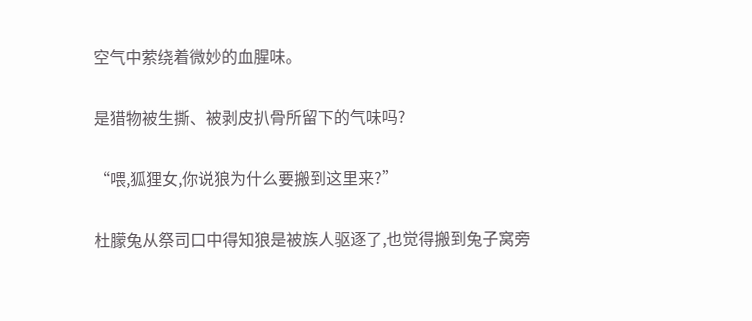空气中萦绕着微妙的血腥味。

是猎物被生撕、被剥皮扒骨所留下的气味吗?

“喂,狐狸女,你说狼为什么要搬到这里来?”

杜朦兔从祭司口中得知狼是被族人驱逐了,也觉得搬到兔子窝旁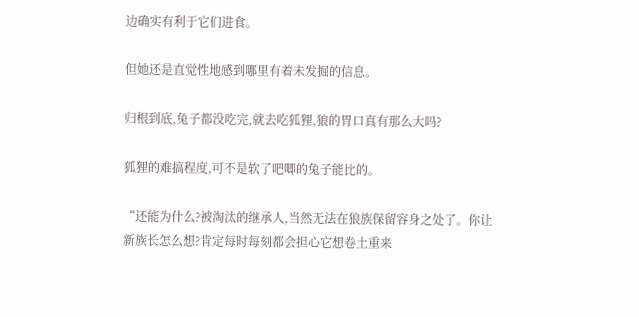边确实有利于它们进食。

但她还是直觉性地感到哪里有着未发掘的信息。

归根到底,兔子都没吃完,就去吃狐狸,狼的胃口真有那么大吗?

狐狸的难搞程度,可不是软了吧唧的兔子能比的。

“还能为什么?被淘汰的继承人,当然无法在狼族保留容身之处了。你让新族长怎么想?肯定每时每刻都会担心它想卷土重来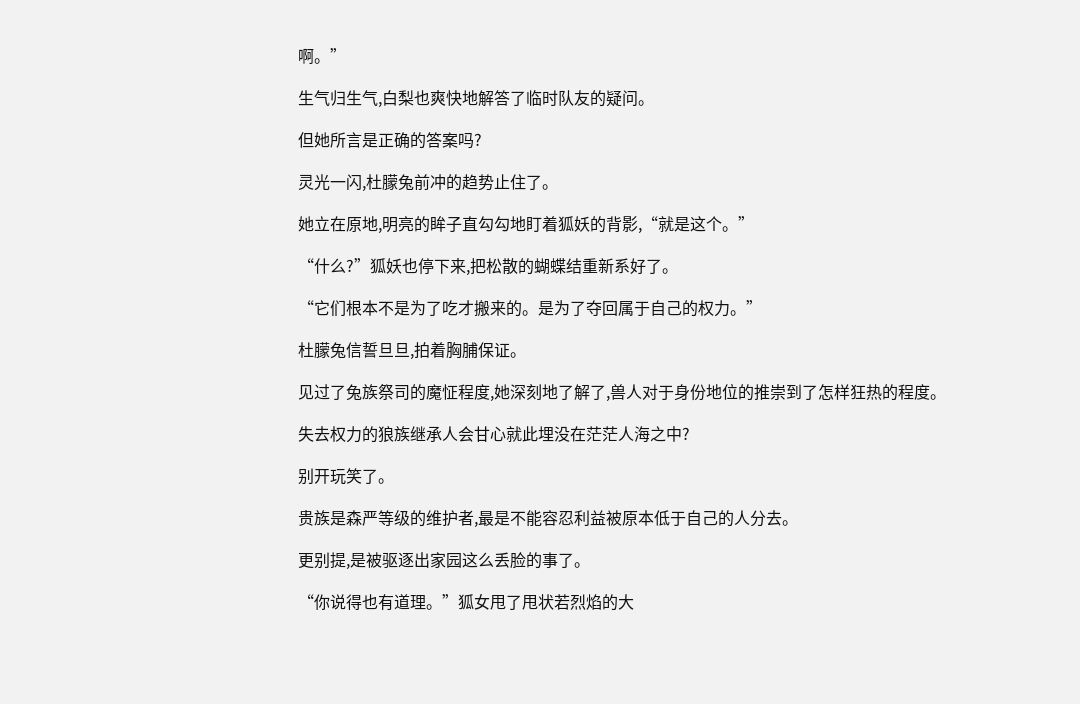啊。”

生气归生气,白梨也爽快地解答了临时队友的疑问。

但她所言是正确的答案吗?

灵光一闪,杜朦兔前冲的趋势止住了。

她立在原地,明亮的眸子直勾勾地盯着狐妖的背影,“就是这个。”

“什么?”狐妖也停下来,把松散的蝴蝶结重新系好了。

“它们根本不是为了吃才搬来的。是为了夺回属于自己的权力。”

杜朦兔信誓旦旦,拍着胸脯保证。

见过了兔族祭司的魔怔程度,她深刻地了解了,兽人对于身份地位的推崇到了怎样狂热的程度。

失去权力的狼族继承人会甘心就此埋没在茫茫人海之中?

别开玩笑了。

贵族是森严等级的维护者,最是不能容忍利益被原本低于自己的人分去。

更别提,是被驱逐出家园这么丢脸的事了。

“你说得也有道理。”狐女甩了甩状若烈焰的大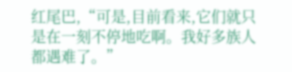红尾巴,“可是,目前看来,它们就只是在一刻不停地吃啊。我好多族人都遇难了。”